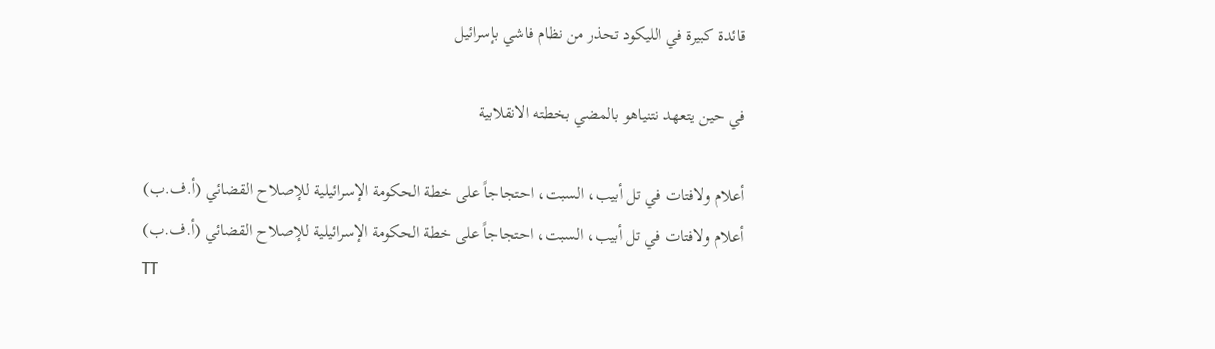قائدة كبيرة في الليكود تحذر من نظام فاشي بإسرائيل

في حين يتعهد نتنياهو بالمضي بخطته الانقلابية

أعلام ولافتات في تل أبيب، السبت، احتجاجاً على خطة الحكومة الإسرائيلية للإصلاح القضائي (أ.ف.ب)
أعلام ولافتات في تل أبيب، السبت، احتجاجاً على خطة الحكومة الإسرائيلية للإصلاح القضائي (أ.ف.ب)
TT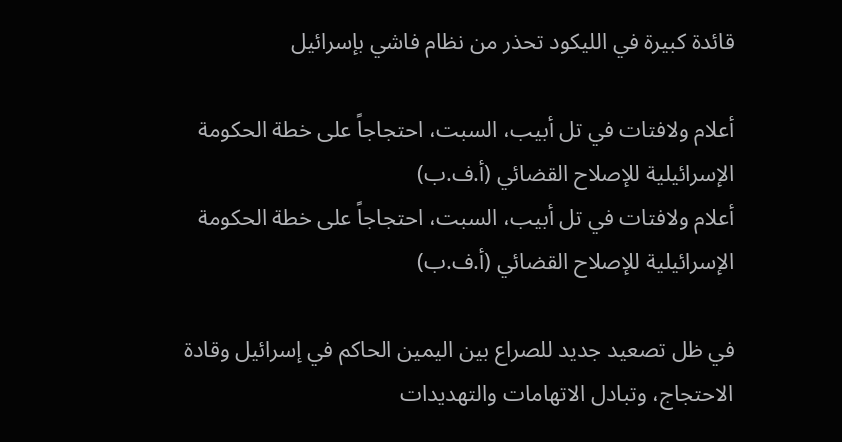قائدة كبيرة في الليكود تحذر من نظام فاشي بإسرائيل

أعلام ولافتات في تل أبيب، السبت، احتجاجاً على خطة الحكومة الإسرائيلية للإصلاح القضائي (أ.ف.ب)
أعلام ولافتات في تل أبيب، السبت، احتجاجاً على خطة الحكومة الإسرائيلية للإصلاح القضائي (أ.ف.ب)

في ظل تصعيد جديد للصراع بين اليمين الحاكم في إسرائيل وقادة الاحتجاج، وتبادل الاتهامات والتهديدات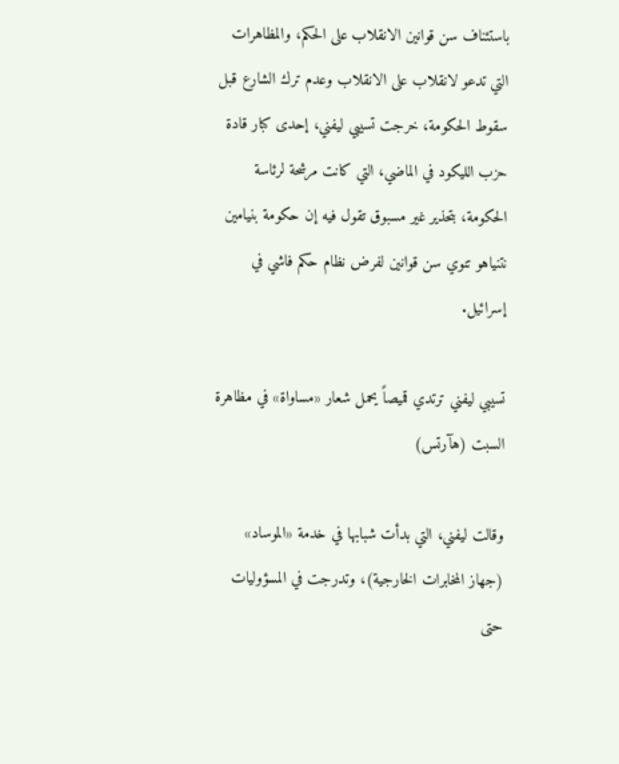باستئناف سن قوانين الانقلاب على الحكم، والمظاهرات التي تدعو لانقلاب على الانقلاب وعدم ترك الشارع قبل سقوط الحكومة، خرجت تسيبي ليفني، إحدى كبار قادة حزب الليكود في الماضي، التي كانت مرشحة لرئاسة الحكومة، بتحذير غير مسبوق تقول فيه إن حكومة بنيامين نتنياهو تنوي سن قوانين لفرض نظام حكم فاشي في إسرائيل.

تسيبي ليفني ترتدي قميصاً يحمل شعار «مساواة» في مظاهرة السبت (هآرتس)

وقالت ليفني، التي بدأت شبابها في خدمة «الموساد» (جهاز المخابرات الخارجية)، وتدرجت في المسؤوليات حتى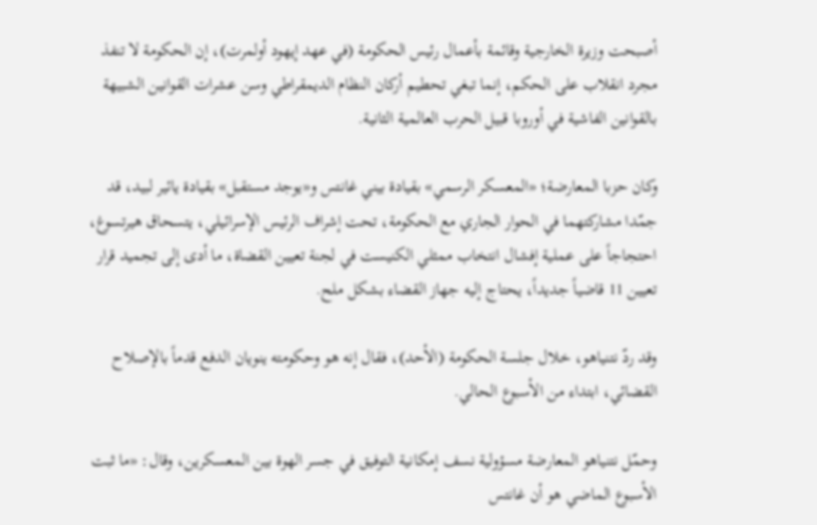أصبحت وزيرة الخارجية وقائمة بأعمال رئيس الحكومة (في عهد إيهود أولمرت)، إن الحكومة لا تنفذ مجرد انقلاب على الحكم، إنما تبغي تحطيم أركان النظام الديمقراطي وسن عشرات القوانين الشبيهة بالقوانين الفاشية في أوروبا قبيل الحرب العالمية الثانية.

وكان حزبا المعارضة؛ «المعسكر الرسمي» بقيادة بيني غانتس و«يوجد مستقبل» بقيادة يائير لبيد، قد جمّدا مشاركتهما في الحوار الجاري مع الحكومة، تحت إشراف الرئيس الإسرائيلي، يتسحاق هيرتسوغ، احتجاجاً على عملية إفشال انتخاب ممثلي الكنيست في لجنة تعيين القضاة، ما أدى إلى تجميد قرار تعيين 11 قاضياً جديداً، يحتاج إليه جهاز القضاء بشكل ملح.

وقد ردّ نتنياهو، خلال جلسة الحكومة (الأحد)، فقال إنه هو وحكومته ينويان الدفع قدماً بالإصلاح القضائي، ابتداء من الأسبوع الحالي.

وحمّل نتنياهو المعارضة مسؤولية نسف إمكانية التوفيق في جسر الهوة بين المعسكرين، وقال: «ما ثبت الأسبوع الماضي هو أن غانتس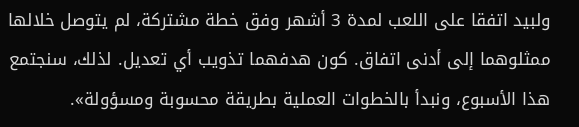ولبيد اتفقا على اللعب لمدة 3 أشهر وفق خطة مشتركة، لم يتوصل خلالها ممثلوهما إلى أدنى اتفاق. كون هدفهما تذويب أي تعديل. لذلك، سنجتمع هذا الأسبوع، ونبدأ بالخطوات العملية بطريقة محسوبة ومسؤولة».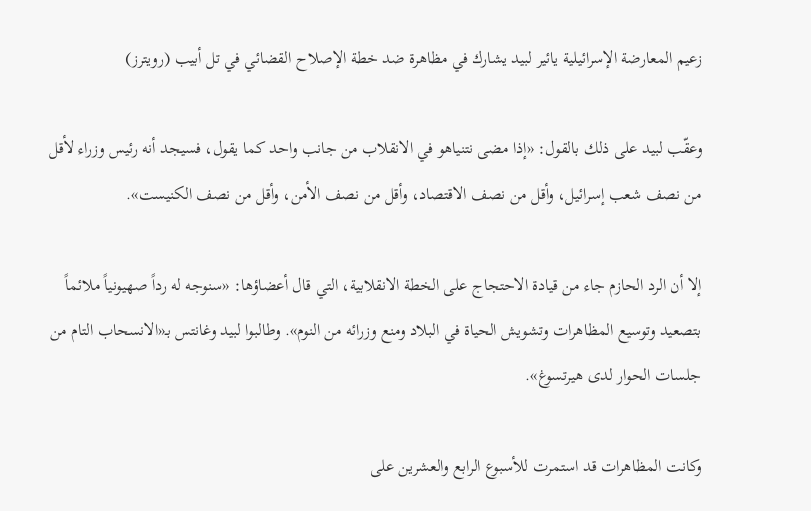زعيم المعارضة الإسرائيلية يائير لبيد يشارك في مظاهرة ضد خطة الإصلاح القضائي في تل أبيب (رويترز)

وعقّب لبيد على ذلك بالقول: «إذا مضى نتنياهو في الانقلاب من جانب واحد كما يقول، فسيجد أنه رئيس وزراء لأقل من نصف شعب إسرائيل، وأقل من نصف الاقتصاد، وأقل من نصف الأمن، وأقل من نصف الكنيست».

إلا أن الرد الحازم جاء من قيادة الاحتجاج على الخطة الانقلابية، التي قال أعضاؤها: «سنوجه له رداً صهيونياً ملائماً بتصعيد وتوسيع المظاهرات وتشويش الحياة في البلاد ومنع وزرائه من النوم». وطالبوا لبيد وغانتس بـ«الانسحاب التام من جلسات الحوار لدى هيرتسوغ».

وكانت المظاهرات قد استمرت للأسبوع الرابع والعشرين على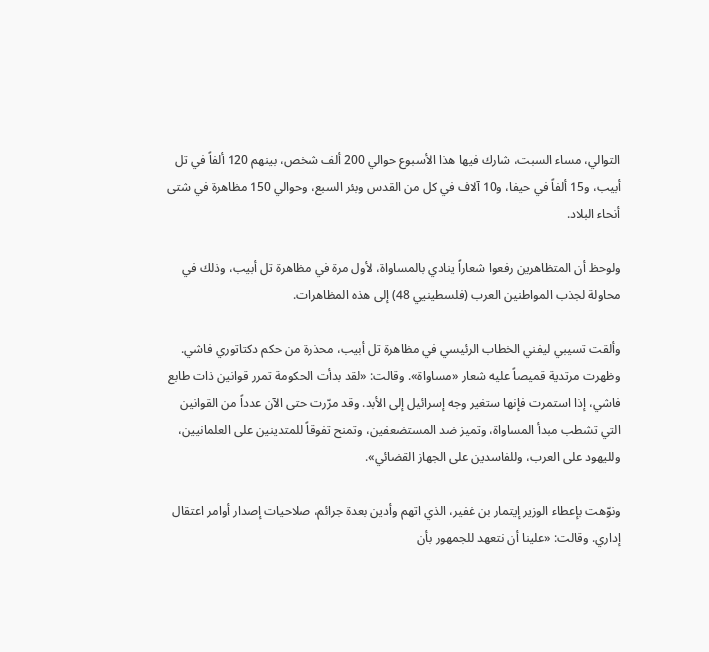التوالي، مساء السبت، شارك فيها هذا الأسبوع حوالي 200 ألف شخص، بينهم 120 ألفاً في تل أبيب، و15 ألفاً في حيفا، و10 آلاف في كل من القدس وبئر السبع، وحوالي 150 مظاهرة في شتى أنحاء البلاد.

ولوحظ أن المتظاهرين رفعوا شعاراً ينادي بالمساواة، لأول مرة في مظاهرة تل أبيب، وذلك في محاولة لجذب المواطنين العرب (فلسطينيي 48) إلى هذه المظاهرات.

وألقت تسيبي ليفني الخطاب الرئيسي في مظاهرة تل أبيب، محذرة من حكم دكتاتوري فاشي. وظهرت مرتدية قميصاً عليه شعار «مساواة». وقالت: «لقد بدأت الحكومة تمرر قوانين ذات طابع فاشي، إذا استمرت فإنها ستغير وجه إسرائيل إلى الأبد. وقد مرّرت حتى الآن عدداً من القوانين التي تشطب مبدأ المساواة، وتميز ضد المستضعفين، وتمنح تفوقاً للمتدينين على العلمانيين، ولليهود على العرب، وللفاسدين على الجهاز القضائي».

ونوّهت بإعطاء الوزير إيتمار بن غفير، الذي اتهم وأدين بعدة جرائم، صلاحيات إصدار أوامر اعتقال إداري. وقالت: «علينا أن نتعهد للجمهور بأن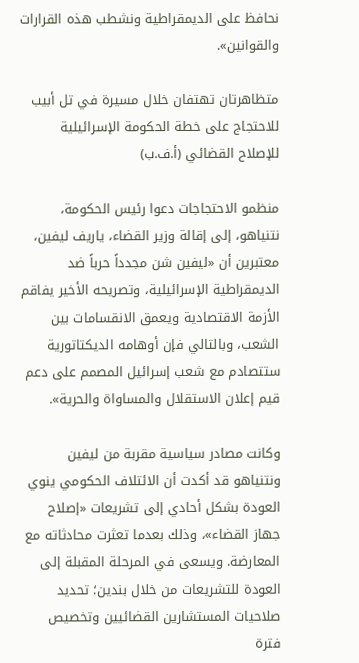نحافظ على الديمقراطية ونشطب هذه القرارات والقوانين».

متظاهرتان تهتفان خلال مسيرة في تل أبيب للاحتجاج على خطة الحكومة الإسرائيلية للإصلاح القضائي (أ.ف.ب)

منظمو الاحتجاجات دعوا رئيس الحكومة، نتنياهو، إلى إقالة وزير القضاء، ياريف ليفين، معتبرين أن «ليفين شن مجدداً حرباً ضد الديمقراطية الإسرائيلية، وتصريحه الأخير يفاقم الأزمة الاقتصادية ويعمق الانقسامات بين الشعب، وبالتالي فإن أوهامه الديكتاتورية ستتصادم مع شعب إسرائيل المصمم على دعم قيم إعلان الاستقلال والمساواة والحرية».

وكانت مصادر سياسية مقربة من ليفين ونتنياهو قد أكدت أن الائتلاف الحكومي ينوي العودة بشكل أحادي إلى تشريعات «إصلاح جهاز القضاء»، وذلك بعدما تعثرت محادثاته مع المعارضة. ويسعى في المرحلة المقبلة إلى العودة للتشريعات من خلال بندين؛ تحديد صلاحيات المستشارين القضائيين وتخصيص فترة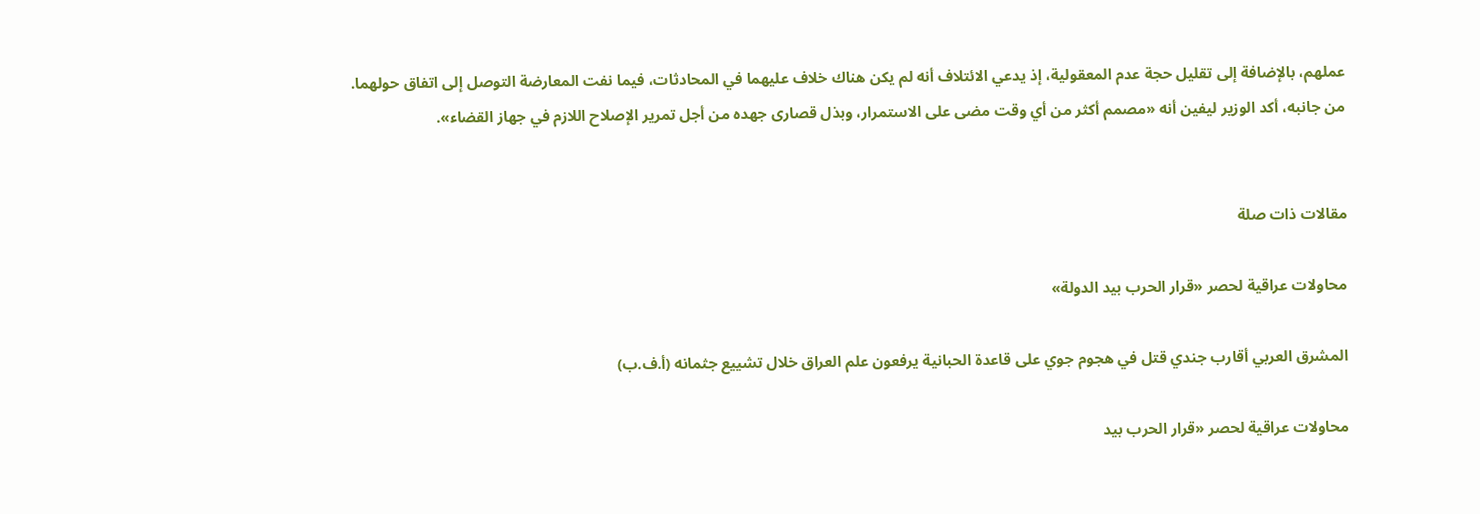عملهم، بالإضافة إلى تقليل حجة عدم المعقولية، إذ يدعي الائتلاف أنه لم يكن هناك خلاف عليهما في المحادثات، فيما نفت المعارضة التوصل إلى اتفاق حولهما. من جانبه، أكد الوزير ليفين أنه «مصمم أكثر من أي وقت مضى على الاستمرار، وبذل قصارى جهده من أجل تمرير الإصلاح اللازم في جهاز القضاء».


مقالات ذات صلة

محاولات عراقية لحصر «قرار الحرب بيد الدولة»

المشرق العربي أقارب جندي قتل في هجوم جوي على قاعدة الحبانية يرفعون علم العراق خلال تشييع جثمانه (أ.ف.ب)

محاولات عراقية لحصر «قرار الحرب بيد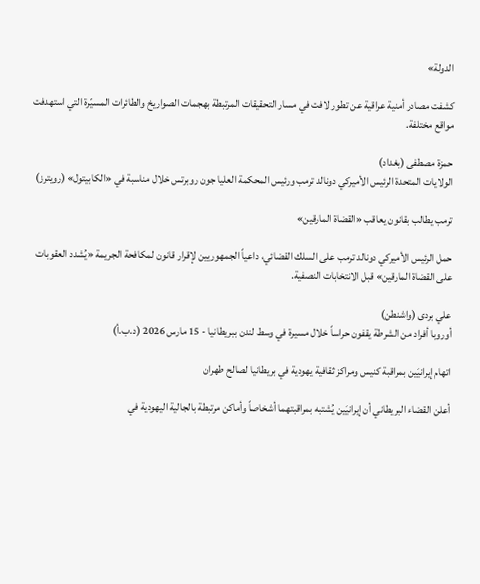الدولة»

كشفت مصادر أمنية عراقية عن تطور لافت في مسار التحقيقات المرتبطة بهجمات الصواريخ والطائرات المسيّرة التي استهدفت مواقع مختلفة.

حمزة مصطفى (بغداد)
الولايات المتحدة الرئيس الأميركي دونالد ترمب ورئيس المحكمة العليا جون روبرتس خلال مناسبة في «الكابيتول» (رويترز)

ترمب يطالب بقانون يعاقب «القضاة المارقين»

حمل الرئيس الأميركي دونالد ترمب على السلك القضائي، داعياً الجمهوريين لإقرار قانون لمكافحة الجريمة «يُشدد العقوبات على القضاة المارقين» قبل الانتخابات النصفية.

علي بردى (واشنطن)
أوروبا أفراد من الشرطة يقفون حراساً خلال مسيرة في وسط لندن ببريطانيا - 15 مارس 2026 (د.ب.أ)

اتهام إيرانيَين بمراقبة كنيس ومراكز ثقافية يهودية في بريطانيا لصالح طهران

أعلن القضاء البريطاني أن إيرانيَين يُشتبه بمراقبتهما أشخاصاً وأماكن مرتبطة بالجالية اليهودية في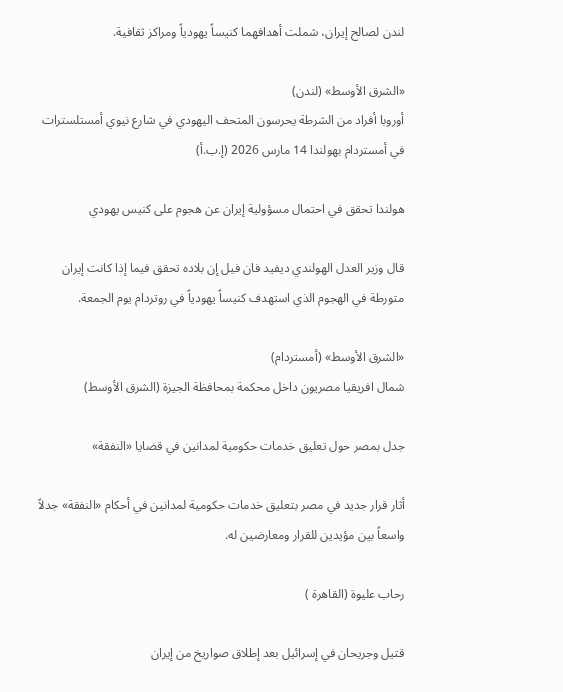لندن لصالح إيران، شملت أهدافهما كنيساً يهودياً ومراكز ثقافية.

«الشرق الأوسط» (لندن)
أوروبا أفراد من الشرطة يحرسون المتحف اليهودي في شارع نيوي أمستلسترات في أمستردام بهولندا 14 مارس 2026 (إ.ب.أ)

هولندا تحقق في احتمال مسؤولية إيران عن هجوم على كنيس يهودي

قال وزير العدل الهولندي ديفيد فان فيل إن بلاده تحقق فيما إذا كانت إيران متورطة في الهجوم الذي استهدف كنيساً يهودياً في روتردام يوم الجمعة.

«الشرق الأوسط» (أمستردام)
شمال افريقيا مصريون داخل محكمة بمحافظة الجيزة (الشرق الأوسط)

جدل بمصر حول تعليق خدمات حكومية لمدانين في قضايا «النفقة»

أثار قرار جديد في مصر بتعليق خدمات حكومية لمدانين في أحكام «النفقة» جدلاً واسعاً بين مؤيدين للقرار ومعارضين له.

رحاب عليوة (القاهرة )

قتيل وجريحان في إسرائيل بعد إطلاق صواريخ من إيران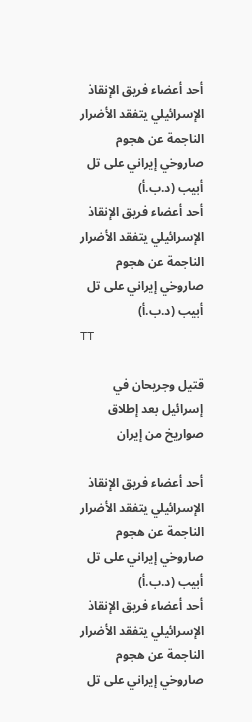أحد أعضاء فريق الإنقاذ الإسرائيلي يتفقد الأضرار الناجمة عن هجوم صاروخي إيراني على تل أبيب (د.ب.أ)
أحد أعضاء فريق الإنقاذ الإسرائيلي يتفقد الأضرار الناجمة عن هجوم صاروخي إيراني على تل أبيب (د.ب.أ)
TT

قتيل وجريحان في إسرائيل بعد إطلاق صواريخ من إيران

أحد أعضاء فريق الإنقاذ الإسرائيلي يتفقد الأضرار الناجمة عن هجوم صاروخي إيراني على تل أبيب (د.ب.أ)
أحد أعضاء فريق الإنقاذ الإسرائيلي يتفقد الأضرار الناجمة عن هجوم صاروخي إيراني على تل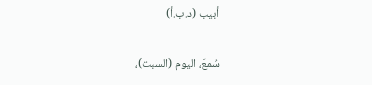أبيب (د.ب.أ)

سُمعَ، اليوم (السبت)،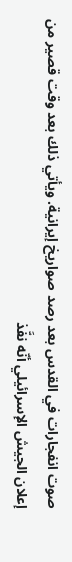صوت انفجارات في القدس بعد رصد صواريخ إيرانية. ويأتي ذلك بعد وقت قصير من إعلان الجيش الإسرائيلي أنّه نفَّذ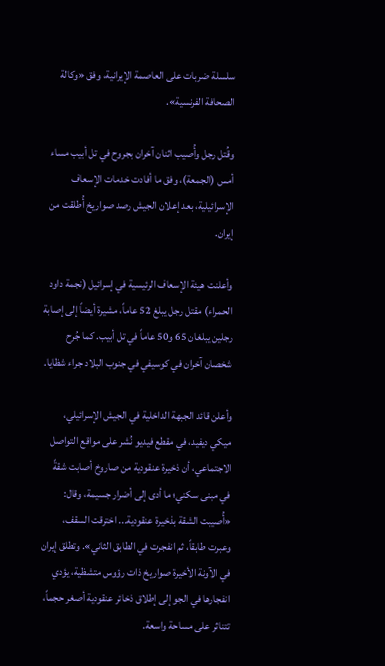سلسلة ضربات على العاصمة الإيرانية، وفق «وكالة الصحافة الفرنسية».

وقُتل رجل وأُصيب اثنان آخران بجروح في تل أبيب مساء أمس (الجمعة)، وفق ما أفادت خدمات الإسعاف الإسرائيلية، بعد إعلان الجيش رصد صواريخ أُطلقت من إيران.

وأعلنت هيئة الإسعاف الرئيسية في إسرائيل (نجمة داود الحمراء) مقتل رجل يبلغ 52 عاماً، مشيرة أيضاً إلى إصابة رجلين يبلغان 65 و50 عاماً في تل أبيب. كما جُرح شخصان آخران في كوسيفي في جنوب البلاد جراء شظايا.

وأعلن قائد الجبهة الداخلية في الجيش الإسرائيلي، ميكي ديفيد، في مقطع فيديو نُشر على مواقع التواصل الاجتماعي، أن ذخيرة عنقودية من صاروخ أصابت شقةً في مبنى سكني؛ ما أدى إلى أضرار جسيمة، وقال: «أُصيبت الشقة بذخيرة عنقودية... اخترقت السقف، وعبرت طابقاً، ثم انفجرت في الطابق الثاني». وتطلق إيران في الآونة الأخيرة صواريخ ذات رؤوس متشظية، يؤدي انفجارها في الجو إلى إطلاق ذخائر عنقودية أصغر حجماً، تتناثر على مساحة واسعة.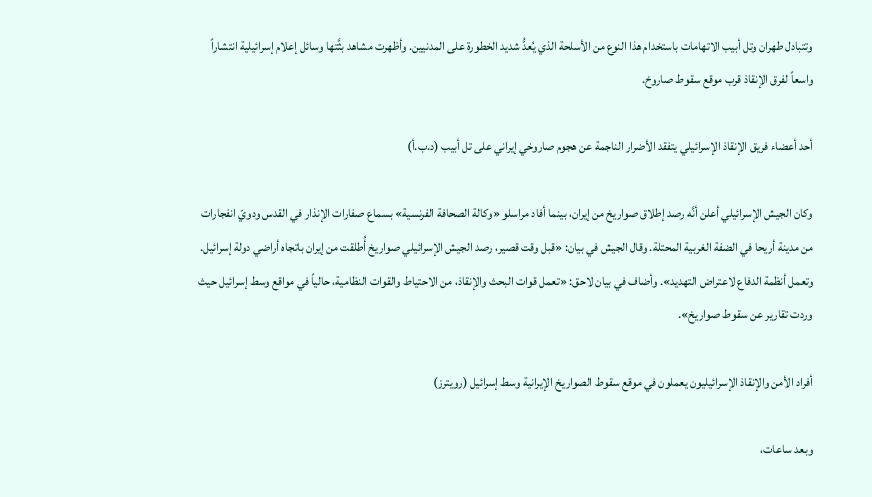وتتبادل طهران وتل أبيب الاتهامات باستخدام هذا النوع من الأسلحة الذي يُعدُّ شديد الخطورة على المدنيين. وأظهرت مشاهد بثَّتها وسائل إعلام إسرائيلية انتشاراً واسعاً لفرق الإنقاذ قرب موقع سقوط صاروخ.

أحد أعضاء فريق الإنقاذ الإسرائيلي يتفقد الأضرار الناجمة عن هجوم صاروخي إيراني على تل أبيب (د.ب.أ)

وكان الجيش الإسرائيلي أعلن أنَّه رصد إطلاق صواريخ من إيران، بينما أفاد مراسلو «وكالة الصحافة الفرنسية» بسماع صفارات الإنذار في القدس ودويّ انفجارات من مدينة أريحا في الضفة الغربية المحتلة. وقال الجيش في بيان: «قبل وقت قصير، رصد الجيش الإسرائيلي صواريخ أُطلقت من إيران باتجاه أراضي دولة إسرائيل. وتعمل أنظمة الدفاع لاعتراض التهديد». وأضاف في بيان لاحق: «تعمل قوات البحث والإنقاذ، من الاحتياط والقوات النظامية، حالياً في مواقع وسط إسرائيل حيث وردت تقارير عن سقوط صواريخ».

أفراد الأمن والإنقاذ الإسرائيليون يعملون في موقع سقوط الصواريخ الإيرانية وسط إسرائيل (رويترز)

وبعد ساعات،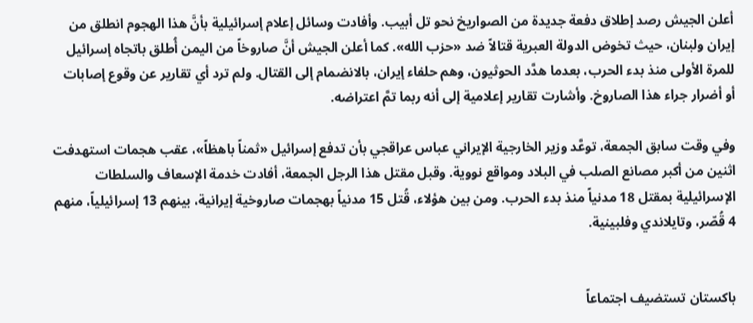أعلن الجيش رصد إطلاق دفعة جديدة من الصواريخ نحو تل أبيب. وأفادت وسائل إعلام إسرائيلية بأنَّ هذا الهجوم انطلق من إيران ولبنان، حيث تخوض الدولة العبرية قتالاً ضد «حزب الله». كما أعلن الجيش أنَّ صاروخاً من اليمن أُطلق باتجاه إسرائيل للمرة الأولى منذ بدء الحرب، بعدما هدَّد الحوثيون، وهم حلفاء إيران، بالانضمام إلى القتال. ولم ترد أي تقارير عن وقوع إصابات أو أضرار جراء هذا الصاروخ. وأشارت تقارير إعلامية إلى أنه ربما تمَّ اعتراضه.

وفي وقت سابق الجمعة، توعَّد وزير الخارجية الإيراني عباس عراقجي بأن تدفع إسرائيل «ثمناً باهظاً»، عقب هجمات استهدفت اثنين من أكبر مصانع الصلب في البلاد ومواقع نووية. وقبل مقتل هذا الرجل الجمعة، أفادت خدمة الإسعاف والسلطات الإسرائيلية بمقتل 18 مدنياً منذ بدء الحرب. ومن بين هؤلاء، قُتل 15 مدنياً بهجمات صاروخية إيرانية، بينهم 13 إسرائيلياً، منهم 4 قُصّر، وتايلاندي وفلبينية.


باكستان تستضيف اجتماعاً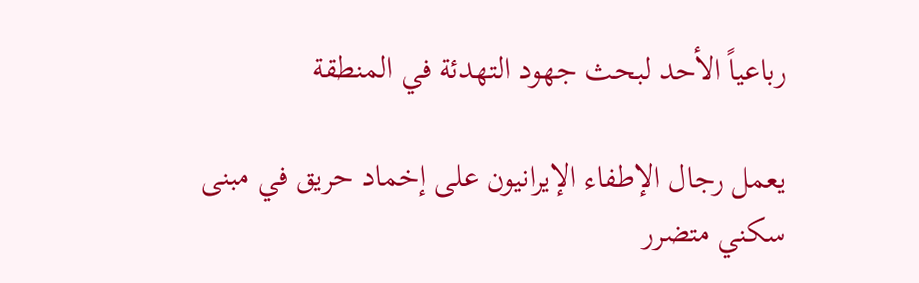رباعياً الأحد لبحث جهود التهدئة في المنطقة

يعمل رجال الإطفاء الإيرانيون على إخماد حريق في مبنى سكني متضرر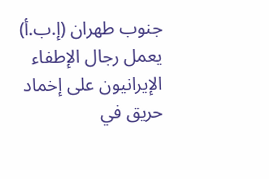جنوب طهران (إ.ب.أ)
يعمل رجال الإطفاء الإيرانيون على إخماد حريق في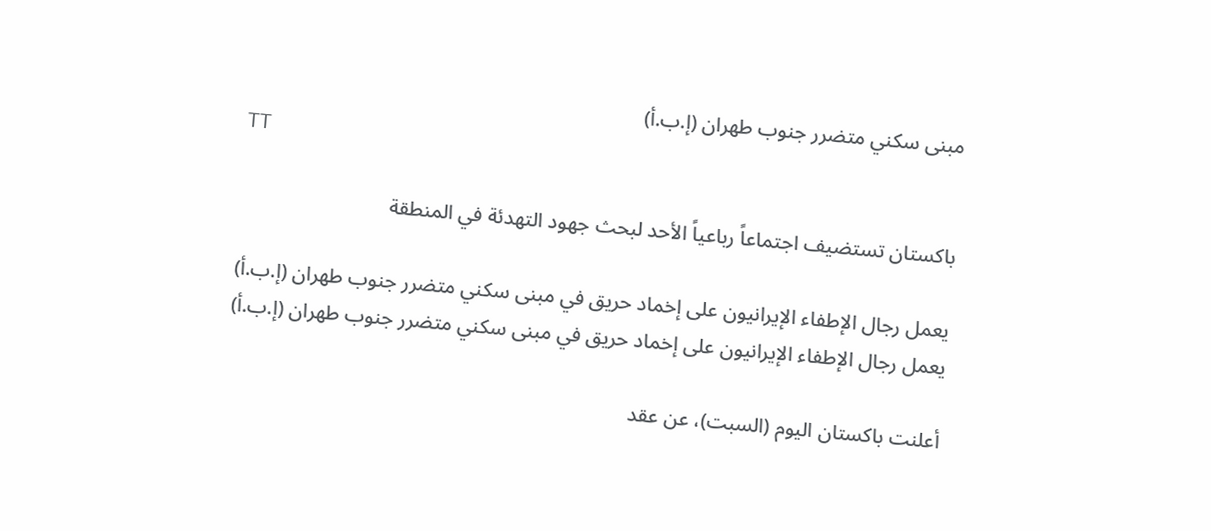مبنى سكني متضرر جنوب طهران (إ.ب.أ)
TT

باكستان تستضيف اجتماعاً رباعياً الأحد لبحث جهود التهدئة في المنطقة

يعمل رجال الإطفاء الإيرانيون على إخماد حريق في مبنى سكني متضرر جنوب طهران (إ.ب.أ)
يعمل رجال الإطفاء الإيرانيون على إخماد حريق في مبنى سكني متضرر جنوب طهران (إ.ب.أ)

أعلنت باكستان اليوم (السبت)، عن عقد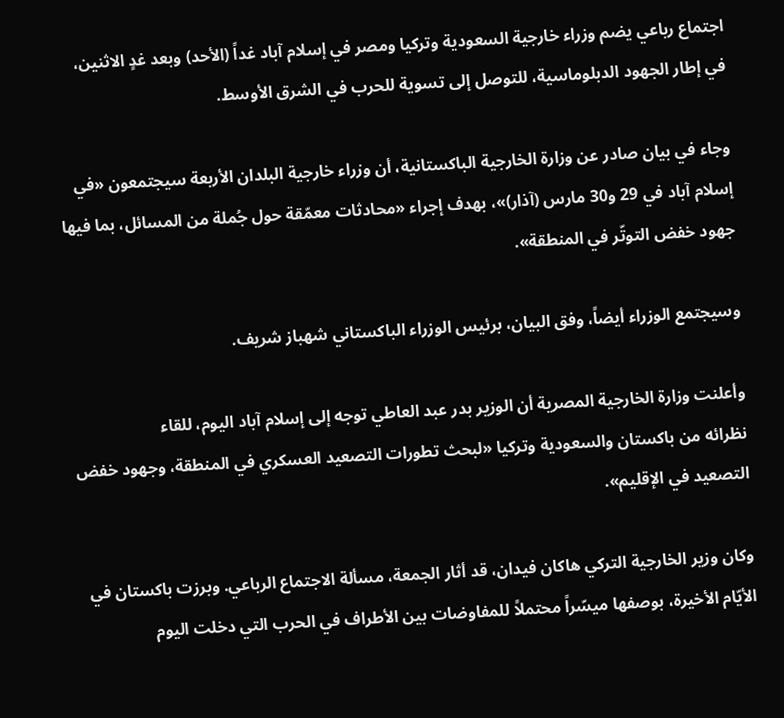اجتماع رباعي يضم وزراء خارجية السعودية وتركيا ومصر في إسلام آباد غداً (الأحد) وبعد غدٍ الاثنين، في إطار الجهود الدبلوماسية، للتوصل إلى تسوية للحرب في الشرق الأوسط.

وجاء في بيان صادر عن وزارة الخارجية الباكستانية، أن وزراء خارجية البلدان الأربعة سيجتمعون «في إسلام آباد في 29 و30 مارس (آذار)»، بهدف إجراء «محادثات معمّقة حول جُملة من المسائل، بما فيها جهود خفض التوتّر في المنطقة».

وسيجتمع الوزراء أيضاً، وفق البيان، برئيس الوزراء الباكستاني شهباز شريف.

وأعلنت وزارة الخارجية المصرية أن ‌الوزير ‌بدر عبد ‌العاطي توجه إلى إسلام آباد اليوم، للقاء نظرائه ‌من ‌باكستان والسعودية ‌وتركيا «لبحث تطورات ‌التصعيد العسكري في ‌المنطقة، وجهود خفض التصعيد في الإقليم».

وكان وزير الخارجية التركي هاكان فيدان، قد أثار الجمعة، مسألة الاجتماع الرباعي. وبرزت باكستان في الأيّام الأخيرة، بوصفها ميسّراً محتملاً للمفاوضات بين الأطراف في الحرب التي دخلت اليوم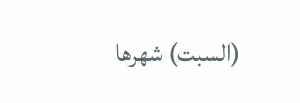(السبت) شهرها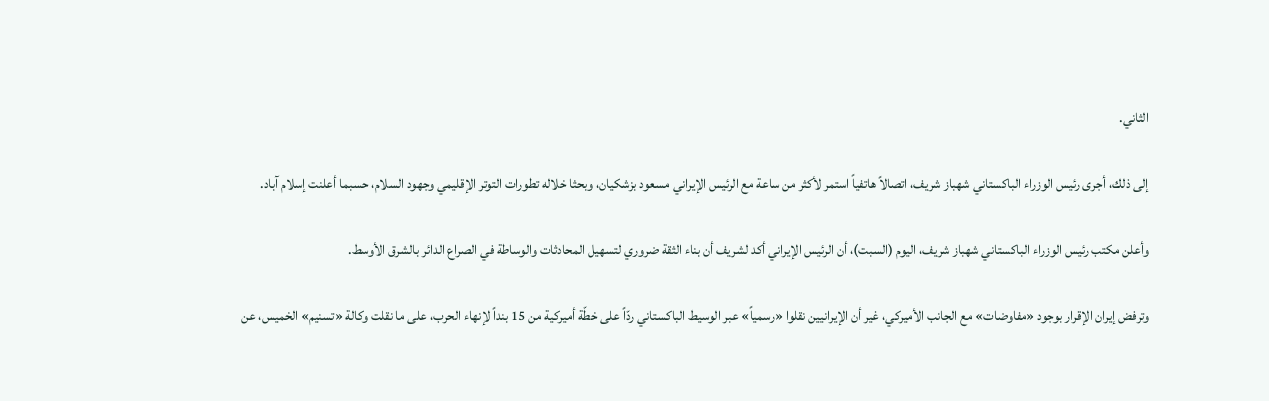الثاني.

إلى ذلك، أجرى رئيس الوزراء الباكستاني شهباز شريف، اتصالاً هاتفياً استمر لأكثر من ساعة مع الرئيس الإيراني مسعود بزشكيان، وبحثا خلاله تطورات التوتر الإقليمي وجهود السلام، حسبما أعلنت إسلام آباد.

وأعلن مكتب رئيس الوزراء الباكستاني شهباز شريف، اليوم (السبت)، أن الرئيس الإيراني ‌أكد ‌لشريف أن ‌بناء الثقة ضروري لتسهيل المحادثات والوساطة في الصراع الدائر بالشرق الأوسط.

وترفض إيران الإقرار بوجود «مفاوضات» مع الجانب الأميركي، غير أن الإيرانيين نقلوا «رسمياً» عبر الوسيط الباكستاني ردّاً على خطّة أميركية من 15 بنداً لإنهاء الحرب، على ما نقلت وكالة «تسنيم» الخميس، عن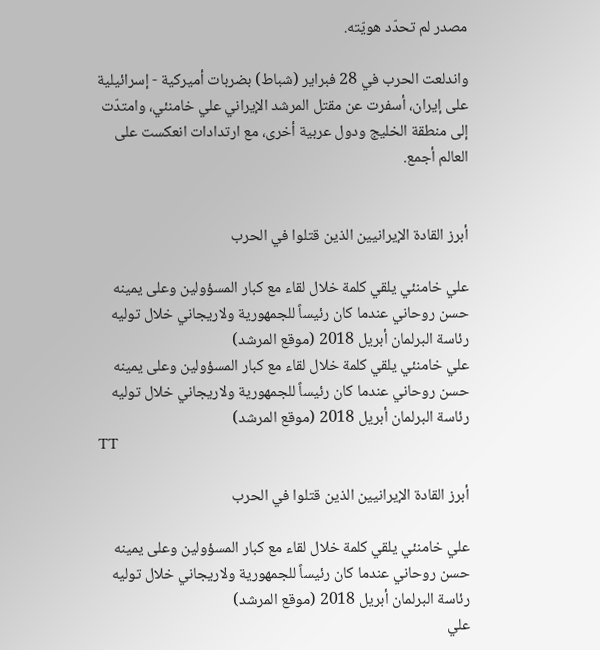مصدر لم تحدّد هويّته.

واندلعت الحرب في 28 فبراير (شباط) بضربات أميركية - إسرائيلية على إيران، أسفرت عن مقتل المرشد الإيراني علي خامنئي، وامتدّت إلى منطقة الخليج ودول عربية أخرى، مع ارتدادات انعكست على العالم أجمع.


أبرز القادة الإيرانيين الذين قتلوا في الحرب

علي خامنئي يلقي كلمة خلال لقاء مع كبار المسؤولين وعلى يمينه حسن روحاني عندما كان رئيساً للجمهورية ولاريجاني خلال توليه رئاسة البرلمان أبريل 2018 (موقع المرشد)
علي خامنئي يلقي كلمة خلال لقاء مع كبار المسؤولين وعلى يمينه حسن روحاني عندما كان رئيساً للجمهورية ولاريجاني خلال توليه رئاسة البرلمان أبريل 2018 (موقع المرشد)
TT

أبرز القادة الإيرانيين الذين قتلوا في الحرب

علي خامنئي يلقي كلمة خلال لقاء مع كبار المسؤولين وعلى يمينه حسن روحاني عندما كان رئيساً للجمهورية ولاريجاني خلال توليه رئاسة البرلمان أبريل 2018 (موقع المرشد)
علي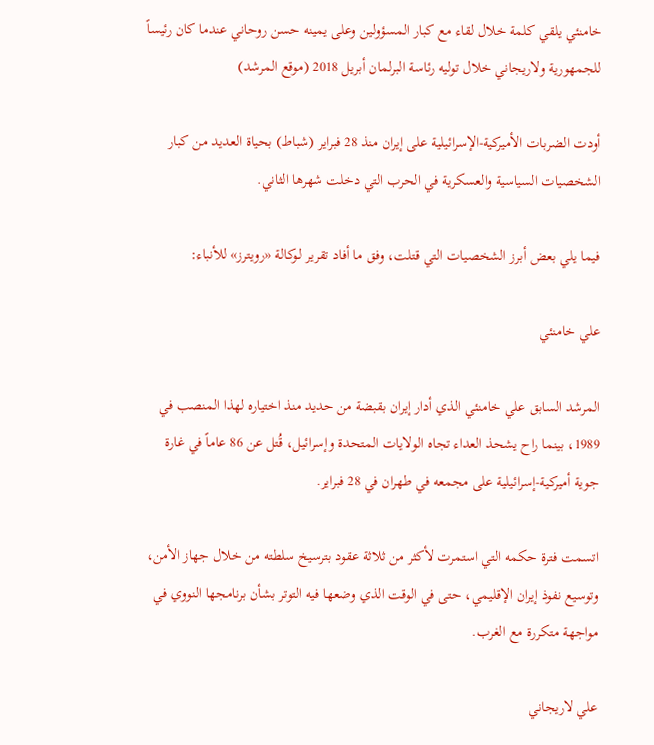خامنئي يلقي كلمة خلال لقاء مع كبار المسؤولين وعلى يمينه حسن روحاني عندما كان رئيساً للجمهورية ولاريجاني خلال توليه رئاسة البرلمان أبريل 2018 (موقع المرشد)

أودت الضربات الأميركية-الإسرائيلية على إيران منذ 28 فبراير (شباط) بحياة العديد من كبار الشخصيات السياسية والعسكرية في الحرب التي دخلت شهرها الثاني.

فيما يلي بعض أبرز الشخصيات التي قتلت، وفق ما أفاد تقرير لـوكالة «رويترز» للأنباء:

علي خامنئي

المرشد السابق علي خامنئي الذي أدار إيران بقبضة من حديد منذ اختياره لهذا المنصب في 1989، بينما راح يشحذ العداء تجاه الولايات المتحدة وإسرائيل، قُتل عن 86 عاماً في غارة جوية أميركية-إسرائيلية على مجمعه في طهران في 28 فبراير.

اتسمت فترة حكمه التي استمرت لأكثر من ثلاثة عقود بترسيخ سلطته من خلال جهاز الأمن، وتوسيع نفوذ إيران الإقليمي، حتى في الوقت الذي وضعها فيه التوتر بشأن برنامجها النووي في مواجهة متكررة مع الغرب.

علي لاريجاني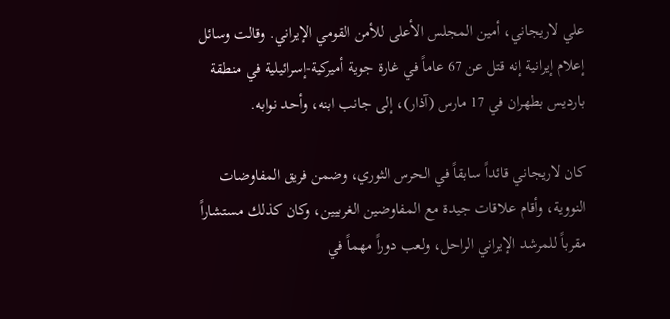علي لاريجاني، أمين المجلس الأعلى للأمن القومي الإيراني. وقالت وسائل إعلام إيرانية إنه قتل عن 67 عاماً في غارة جوية أميركية-إسرائيلية في منطقة بارديس بطهران في 17 مارس (آذار)، إلى جانب ابنه، وأحد نوابه.

كان لاريجاني قائداً سابقاً في الحرس الثوري، وضمن فريق المفاوضات النووية، وأقام علاقات جيدة مع المفاوضين الغربيين، وكان كذلك مستشاراً مقرباً للمرشد الإيراني الراحل، ولعب دوراً مهماً في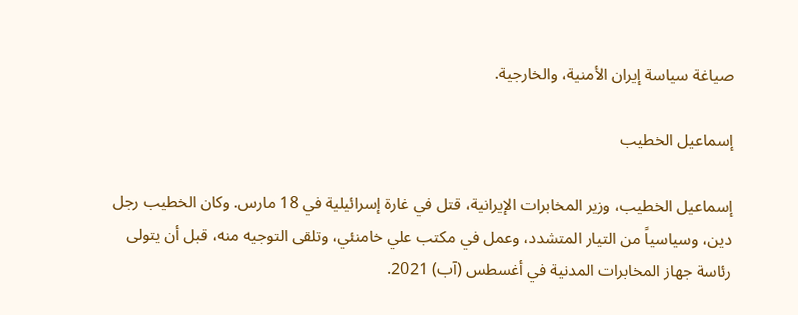صياغة سياسة إيران الأمنية، والخارجية.

إسماعيل الخطيب

إسماعيل الخطيب، وزير المخابرات الإيرانية، قتل في غارة إسرائيلية في 18 مارس. وكان الخطيب رجل دين، وسياسياً من التيار المتشدد، وعمل في مكتب علي خامنئي، وتلقى التوجيه منه، قبل أن يتولى رئاسة جهاز المخابرات المدنية في أغسطس (آب) 2021.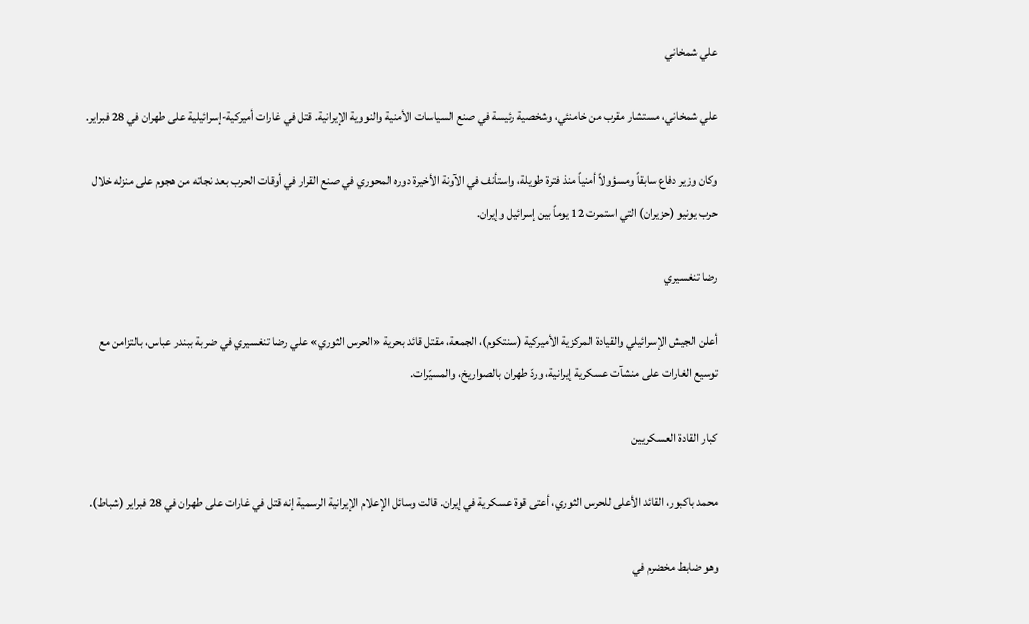علي شمخاني

علي شمخاني، مستشار مقرب من خامنئي، وشخصية رئيسة في صنع السياسات الأمنية والنووية الإيرانية. قتل في غارات أميركية-إسرائيلية على طهران في 28 فبراير.

وكان وزير دفاع سابقاً ومسؤولاً أمنياً منذ فترة طويلة، واستأنف في الآونة الأخيرة دوره المحوري في صنع القرار في أوقات الحرب بعد نجاته من هجوم على منزله خلال حرب يونيو (حزيران) التي استمرت 12 يوماً بين إسرائيل وإيران.

رضا تنغسيري

أعلن الجيش الإسرائيلي والقيادة المركزية الأميركية (سنتكوم)، الجمعة، مقتل قائد بحرية «الحرس الثوري» علي رضا تنغسيري في ضربة ببندر عباس، بالتزامن مع توسيع الغارات على منشآت عسكرية إيرانية، وردّ طهران بالصواريخ، والمسيّرات.

كبار القادة العسكريين

محمد باكبور، القائد الأعلى للحرس الثوري، أعتى قوة عسكرية في إيران. قالت وسائل الإعلام الإيرانية الرسمية إنه قتل في غارات على طهران في 28 فبراير (شباط).

وهو ضابط مخضرم في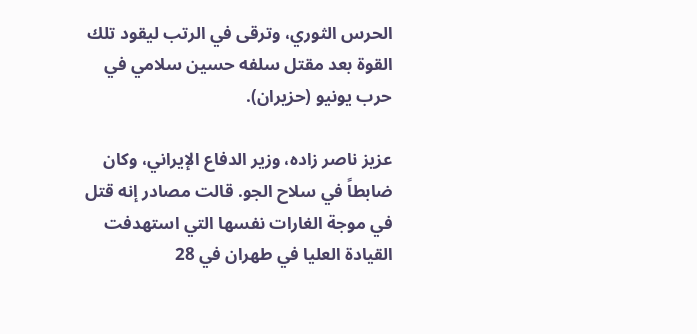الحرس الثوري، وترقى في الرتب ليقود تلك القوة بعد مقتل سلفه حسين سلامي في حرب يونيو (حزيران).

عزيز ناصر زاده، وزير الدفاع الإيراني، وكان ضابطاً في سلاح الجو. قالت مصادر إنه قتل في موجة الغارات نفسها التي استهدفت القيادة العليا في طهران في 28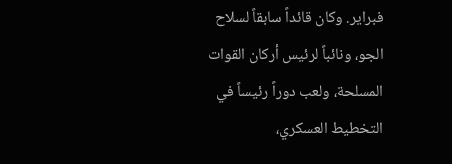فبراير. وكان قائداً سابقاً لسلاح الجو، ونائباً لرئيس أركان القوات المسلحة، ولعب دوراً رئيساً في التخطيط العسكري،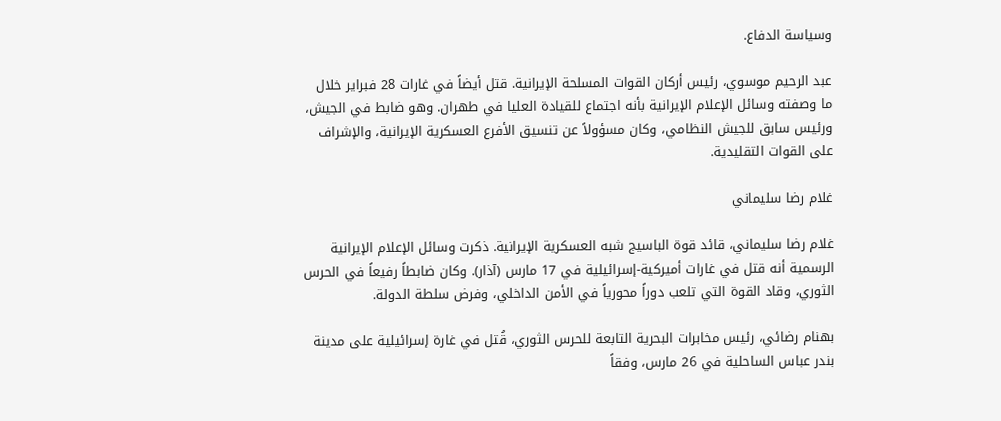وسياسة الدفاع.

عبد الرحيم موسوي، رئيس أركان القوات المسلحة الإيرانية. قتل أيضاً في غارات 28 فبراير خلال ما وصفته وسائل الإعلام الإيرانية بأنه اجتماع للقيادة العليا في طهران. وهو ضابط في الجيش، ورئيس سابق للجيش النظامي، وكان مسؤولاً عن تنسيق الأفرع العسكرية الإيرانية، والإشراف على القوات التقليدية.

غلام رضا سليماني

غلام رضا سليماني، قائد قوة الباسيج شبه العسكرية الإيرانية. ذكرت وسائل الإعلام الإيرانية الرسمية أنه قتل في غارات أميركية-إسرائيلية في 17 مارس (آذار). وكان ضابطاً رفيعاً في الحرس الثوري، وقاد القوة التي تلعب دوراً محورياً في الأمن الداخلي، وفرض سلطة الدولة.

بهنام رضائي، رئيس مخابرات البحرية التابعة للحرس الثوري، قُتل في غارة إسرائيلية على مدينة بندر عباس الساحلية في 26 مارس، وفقاً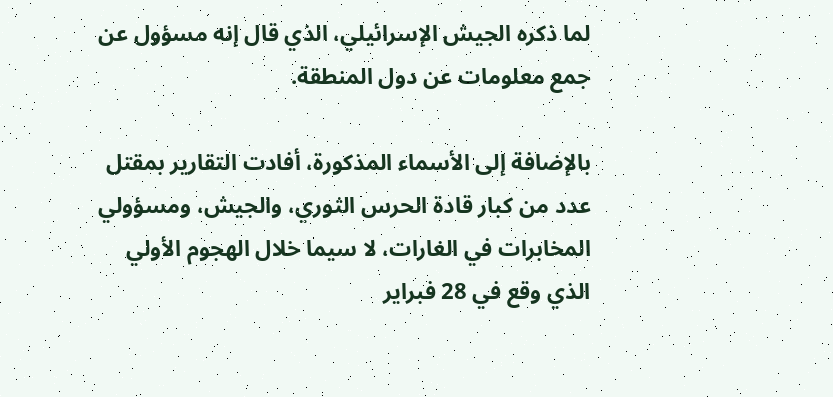لما ذكره الجيش الإسرائيلي، الذي قال إنه مسؤول عن جمع معلومات عن دول المنطقة.

بالإضافة إلى الأسماء المذكورة، أفادت التقارير بمقتل عدد من كبار قادة الحرس الثوري، والجيش، ومسؤولي المخابرات في الغارات، لا سيما خلال الهجوم الأولي الذي وقع في 28 فبراير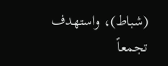(شباط)، واستهدف تجمعاً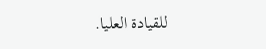للقيادة العليا.